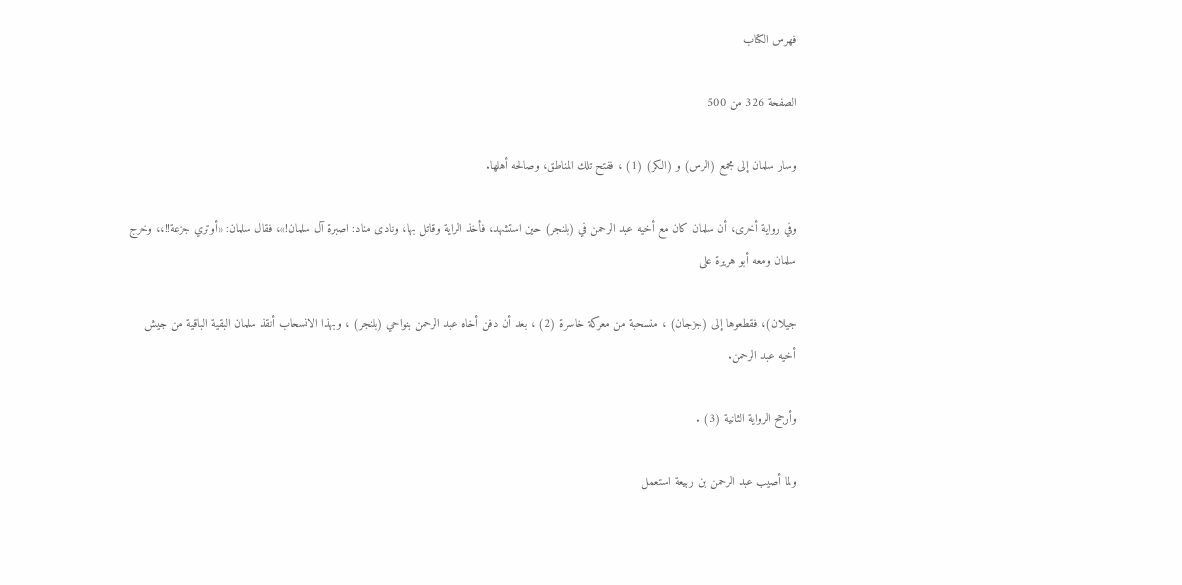فهرس الكتاب

الصفحة 326 من 500

وسار سلمان إلى مجمع (الرس) و (الكر) (1) ، ففتح تلك المناطق، وصالحه أهلها.

وفي رواية أخرى، أن سلمان كان مع أخيه عبد الرحمن في (بلنجر) حين استشهد، فأخذ الراية وقاتل بها، ونادى مناد: اصبرة آل سلمان!»، فقال سلمان: «أوتري جزعة!!،، وخرج سلمان ومعه أبو هريرة على

جيلان)، فقطعوها إلى (جزجان) ، منسحبة من معركة خاسرة (2) ، بعد أن دفن أخاه عبد الرحمن بنواحي (بلنجر) ، وبهذا الانسحاب أنقذ سلمان البقية الباقية من جيش أخيه عبد الرحمن.

وأرجح الرواية الثانية (3) .

ولما أصيب عبد الرحمن بن ربيعة استعمل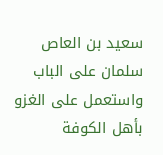سعيد بن العاص سلمان على الباب واستعمل على الغزو بأهل الكوفة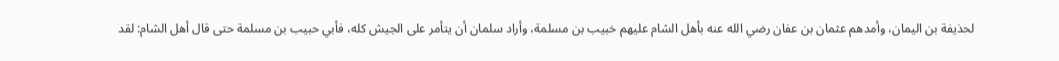لحذيفة بن اليمان، وأمدهم عثمان بن عفان رضي الله عنه بأهل الشام عليهم خبيب بن مسلمة، وأراد سلمان أن يتأمر على الجيش كله، فأبي حبيب بن مسلمة حتى قال أهل الشام: لقد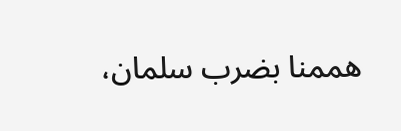هممنا بضرب سلمان،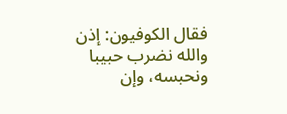فقال الكوفيون: إذن والله نضرب حبيبا ونحبسه، وإن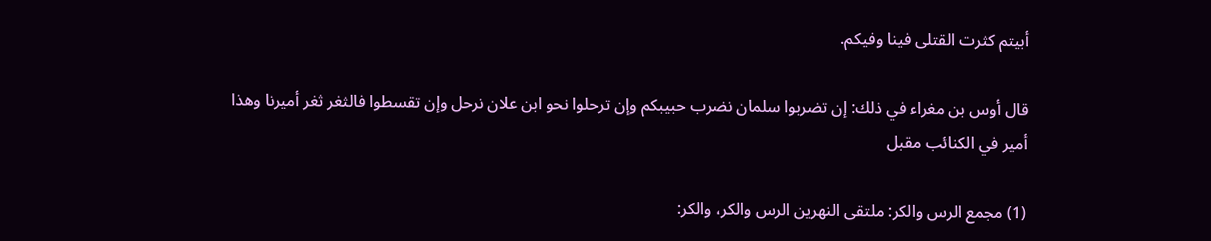أبيتم كثرت القتلى فينا وفيكم.

قال أوس بن مغراء في ذلك: إن تضربوا سلمان نضرب حبيبكم وإن ترحلوا نحو ابن علان نرحل وإن تقسطوا فالثغر ثغر أميرنا وهذا أمير في الكنائب مقبل

(1) مجمع الرس والكر: ملتقى النهرين الرس والكر، والكر: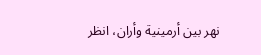نهر بين أرمينية وأران، انظر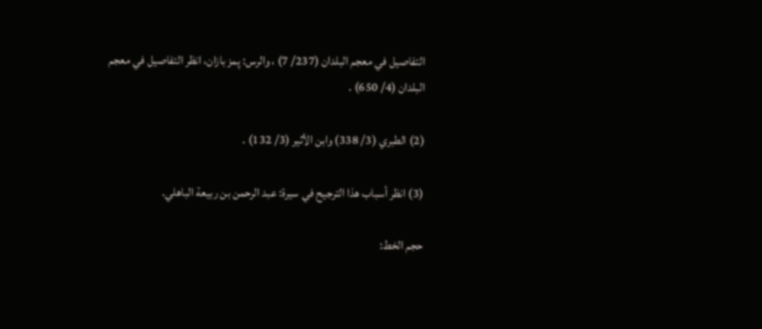التفاصيل في معجم البلدان (237/ 7) ، والرس: پمز بازان، انظر التفاصيل في معجم البلدان (4/ 650) .

(2) الطبري (3/ 338) وابن الأثير (3/ 132) .

(3) انظر أسباب هذا الترجيح في سيرة: عبد الرحمن بن ربيعة الباهلي.

حجم الخط: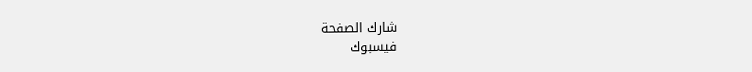شارك الصفحة
فيسبوك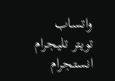واتساب تويتر تليجرام انستجرام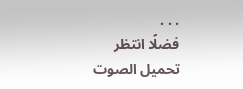. . .
فضلًا انتظر تحميل الصوت